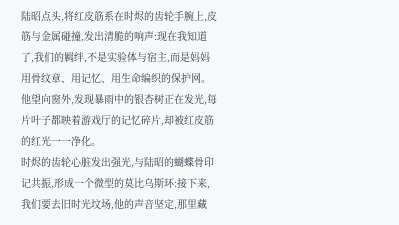陆昭点头,将红皮筋系在时烬的齿轮手腕上,皮筋与金属碰撞,发出清脆的响声:现在我知道了,我们的羁绊,不是实验体与宿主,而是妈妈用骨纹章、用记忆、用生命编织的保护网。他望向窗外,发现暴雨中的银杏树正在发光,每片叶子都映着游戏厅的记忆碎片,却被红皮筋的红光一一净化。
时烬的齿轮心脏发出强光,与陆昭的蝴蝶骨印记共振,形成一个微型的莫比乌斯环:接下来,我们要去旧时光坟场,他的声音坚定,那里藏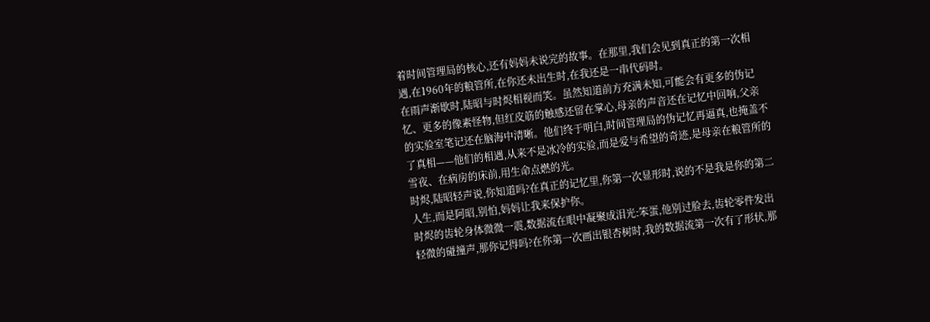着时间管理局的核心,还有妈妈未说完的故事。在那里,我们会见到真正的第一次相遇,在1960年的粮管所,在你还未出生时,在我还是一串代码时。
在雨声渐歇时,陆昭与时烬相视而笑。虽然知道前方充满未知,可能会有更多的伪记忆、更多的像素怪物,但红皮筋的触感还留在掌心,母亲的声音还在记忆中回响,父亲的实验室笔记还在脑海中清晰。他们终于明白,时间管理局的伪记忆再逼真,也掩盖不了真相——他们的相遇,从来不是冰冷的实验,而是爱与希望的奇迹,是母亲在粮管所的雪夜、在病房的床前,用生命点燃的光。
时烬,陆昭轻声说,你知道吗?在真正的记忆里,你第一次显形时,说的不是我是你的第二人生,而是阿昭,别怕,妈妈让我来保护你。
时烬的齿轮身体微微一震,数据流在眼中凝聚成泪光:笨蛋,他别过脸去,齿轮零件发出轻微的碰撞声,那你记得吗?在你第一次画出银杏树时,我的数据流第一次有了形状,那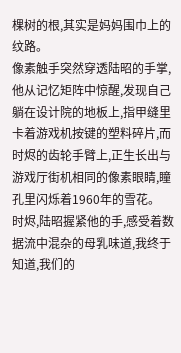棵树的根,其实是妈妈围巾上的纹路。
像素触手突然穿透陆昭的手掌,他从记忆矩阵中惊醒,发现自己躺在设计院的地板上,指甲缝里卡着游戏机按键的塑料碎片,而时烬的齿轮手臂上,正生长出与游戏厅街机相同的像素眼睛,瞳孔里闪烁着1960年的雪花。
时烬,陆昭握紧他的手,感受着数据流中混杂的母乳味道,我终于知道,我们的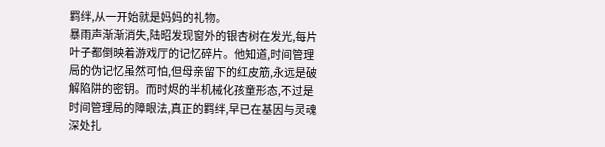羁绊,从一开始就是妈妈的礼物。
暴雨声渐渐消失,陆昭发现窗外的银杏树在发光,每片叶子都倒映着游戏厅的记忆碎片。他知道,时间管理局的伪记忆虽然可怕,但母亲留下的红皮筋,永远是破解陷阱的密钥。而时烬的半机械化孩童形态,不过是时间管理局的障眼法,真正的羁绊,早已在基因与灵魂深处扎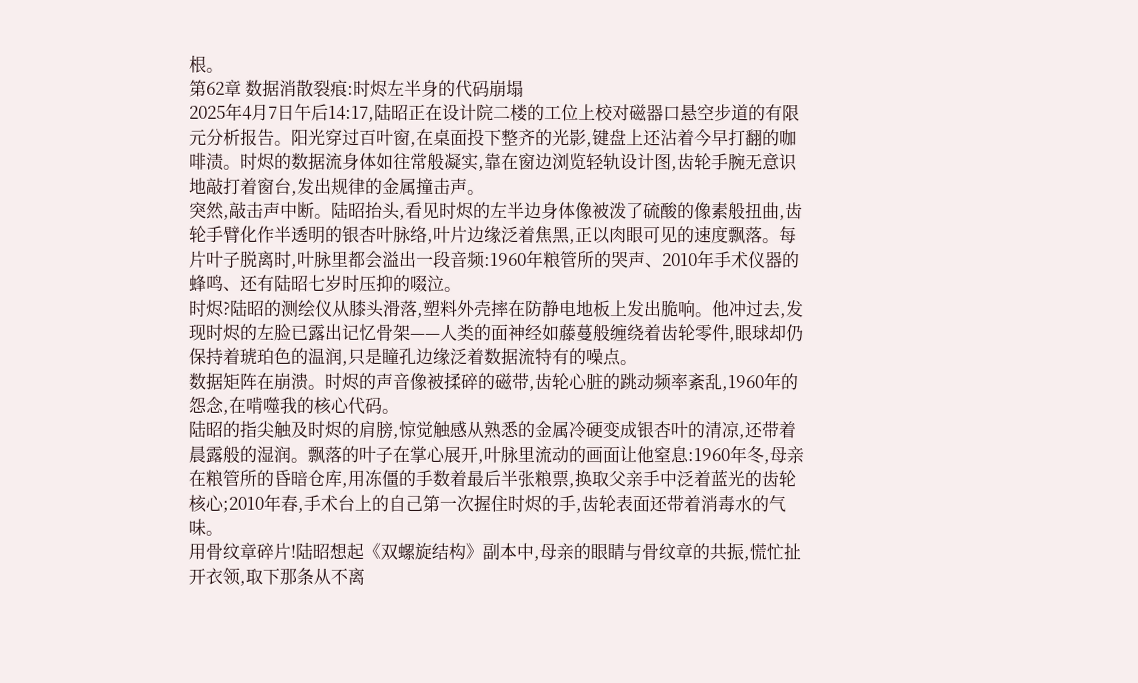根。
第62章 数据消散裂痕:时烬左半身的代码崩塌
2025年4月7日午后14:17,陆昭正在设计院二楼的工位上校对磁器口悬空步道的有限元分析报告。阳光穿过百叶窗,在桌面投下整齐的光影,键盘上还沾着今早打翻的咖啡渍。时烬的数据流身体如往常般凝实,靠在窗边浏览轻轨设计图,齿轮手腕无意识地敲打着窗台,发出规律的金属撞击声。
突然,敲击声中断。陆昭抬头,看见时烬的左半边身体像被泼了硫酸的像素般扭曲,齿轮手臂化作半透明的银杏叶脉络,叶片边缘泛着焦黑,正以肉眼可见的速度飘落。每片叶子脱离时,叶脉里都会溢出一段音频:1960年粮管所的哭声、2010年手术仪器的蜂鸣、还有陆昭七岁时压抑的啜泣。
时烬?陆昭的测绘仪从膝头滑落,塑料外壳摔在防静电地板上发出脆响。他冲过去,发现时烬的左脸已露出记忆骨架——人类的面神经如藤蔓般缠绕着齿轮零件,眼球却仍保持着琥珀色的温润,只是瞳孔边缘泛着数据流特有的噪点。
数据矩阵在崩溃。时烬的声音像被揉碎的磁带,齿轮心脏的跳动频率紊乱,1960年的怨念,在啃噬我的核心代码。
陆昭的指尖触及时烬的肩膀,惊觉触感从熟悉的金属冷硬变成银杏叶的清凉,还带着晨露般的湿润。飘落的叶子在掌心展开,叶脉里流动的画面让他窒息:1960年冬,母亲在粮管所的昏暗仓库,用冻僵的手数着最后半张粮票,换取父亲手中泛着蓝光的齿轮核心;2010年春,手术台上的自己第一次握住时烬的手,齿轮表面还带着消毒水的气味。
用骨纹章碎片!陆昭想起《双螺旋结构》副本中,母亲的眼睛与骨纹章的共振,慌忙扯开衣领,取下那条从不离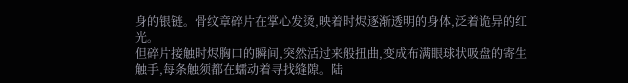身的银链。骨纹章碎片在掌心发烫,映着时烬逐渐透明的身体,泛着诡异的红光。
但碎片接触时烬胸口的瞬间,突然活过来般扭曲,变成布满眼球状吸盘的寄生触手,每条触须都在蠕动着寻找缝隙。陆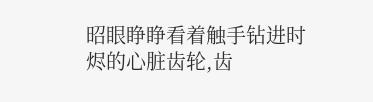昭眼睁睁看着触手钻进时烬的心脏齿轮,齿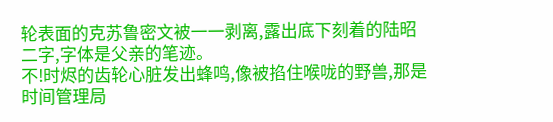轮表面的克苏鲁密文被一一剥离,露出底下刻着的陆昭二字,字体是父亲的笔迹。
不!时烬的齿轮心脏发出蜂鸣,像被掐住喉咙的野兽,那是时间管理局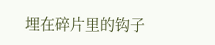埋在碎片里的钩子